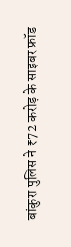बांकुरा पुलिस ने ₹72 करोड़ के साइबर फ्रॉड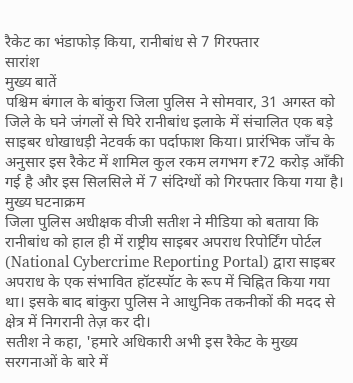रैकेट का भंडाफोड़ किया, रानीबांध से 7 गिरफ्तार
सारांश
मुख्य बातें
पश्चिम बंगाल के बांकुरा जिला पुलिस ने सोमवार, 31 अगस्त को जिले के घने जंगलों से घिरे रानीबांध इलाके में संचालित एक बड़े साइबर धोखाधड़ी नेटवर्क का पर्दाफाश किया। प्रारंभिक जाँच के अनुसार इस रैकेट में शामिल कुल रकम लगभग ₹72 करोड़ आँकी गई है और इस सिलसिले में 7 संदिग्धों को गिरफ्तार किया गया है।
मुख्य घटनाक्रम
जिला पुलिस अधीक्षक वीजी सतीश ने मीडिया को बताया कि रानीबांध को हाल ही में राष्ट्रीय साइबर अपराध रिपोर्टिंग पोर्टल (National Cybercrime Reporting Portal) द्वारा साइबर अपराध के एक संभावित हॉटस्पॉट के रूप में चिह्नित किया गया था। इसके बाद बांकुरा पुलिस ने आधुनिक तकनीकों की मदद से क्षेत्र में निगरानी तेज़ कर दी।
सतीश ने कहा, 'हमारे अधिकारी अभी इस रैकेट के मुख्य सरगनाओं के बारे में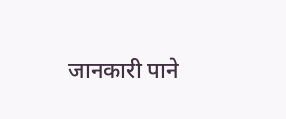जानकारी पाने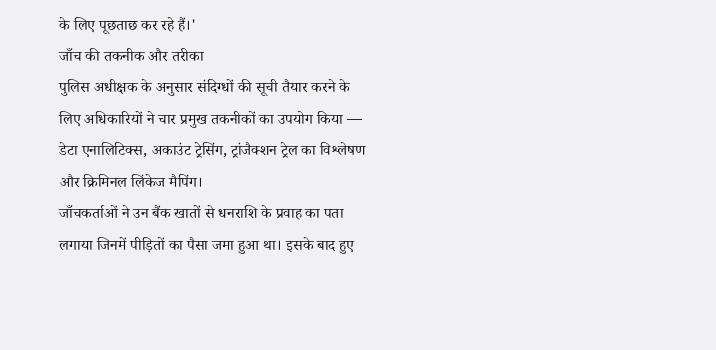के लिए पूछताछ कर रहे हैं।'
जाँच की तकनीक और तरीका
पुलिस अधीक्षक के अनुसार संदिग्धों की सूची तैयार करने के लिए अधिकारियों ने चार प्रमुख तकनीकों का उपयोग किया — डेटा एनालिटिक्स, अकाउंट ट्रेसिंग, ट्रांजैक्शन ट्रेल का विश्लेषण और क्रिमिनल लिंकेज मैपिंग।
जाँचकर्ताओं ने उन बैंक खातों से धनराशि के प्रवाह का पता लगाया जिनमें पीड़ितों का पैसा जमा हुआ था। इसके बाद हुए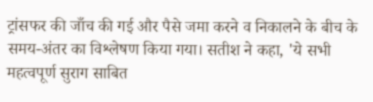ट्रांसफर की जाँच की गई और पैसे जमा करने व निकालने के बीच के समय-अंतर का विश्लेषण किया गया। सतीश ने कहा, 'ये सभी महत्वपूर्ण सुराग साबित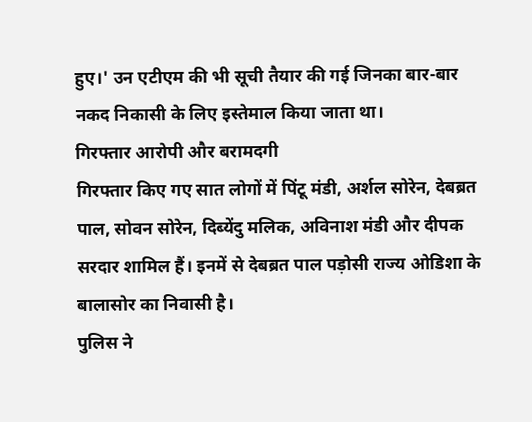हुए।' उन एटीएम की भी सूची तैयार की गई जिनका बार-बार नकद निकासी के लिए इस्तेमाल किया जाता था।
गिरफ्तार आरोपी और बरामदगी
गिरफ्तार किए गए सात लोगों में पिंटू मंडी, अर्शल सोरेन, देबब्रत पाल, सोवन सोरेन, दिब्येंदु मलिक, अविनाश मंडी और दीपक सरदार शामिल हैं। इनमें से देबब्रत पाल पड़ोसी राज्य ओडिशा के बालासोर का निवासी है।
पुलिस ने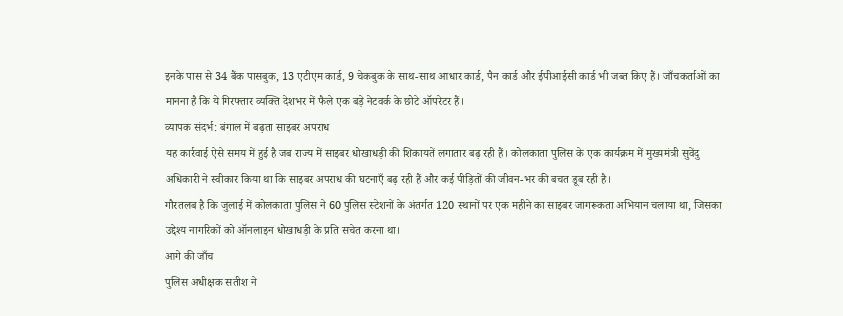इनके पास से 34 बैंक पासबुक, 13 एटीएम कार्ड, 9 चेकबुक के साथ-साथ आधार कार्ड, पैन कार्ड और ईपीआईसी कार्ड भी जब्त किए हैं। जाँचकर्ताओं का मानना है कि ये गिरफ्तार व्यक्ति देशभर में फैले एक बड़े नेटवर्क के छोटे ऑपरेटर हैं।
व्यापक संदर्भ: बंगाल में बढ़ता साइबर अपराध
यह कार्रवाई ऐसे समय में हुई है जब राज्य में साइबर धोखाधड़ी की शिकायतें लगातार बढ़ रही हैं। कोलकाता पुलिस के एक कार्यक्रम में मुख्यमंत्री सुवेंदु अधिकारी ने स्वीकार किया था कि साइबर अपराध की घटनाएँ बढ़ रही हैं और कई पीड़ितों की जीवन-भर की बचत डूब रही है।
गौरतलब है कि जुलाई में कोलकाता पुलिस ने 60 पुलिस स्टेशनों के अंतर्गत 120 स्थानों पर एक महीने का साइबर जागरूकता अभियान चलाया था, जिसका उद्देश्य नागरिकों को ऑनलाइन धोखाधड़ी के प्रति सचेत करना था।
आगे की जाँच
पुलिस अधीक्षक सतीश ने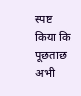स्पष्ट किया कि पूछताछ अभी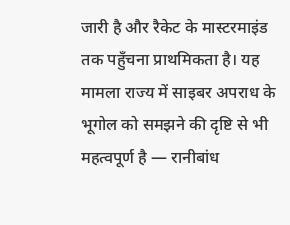जारी है और रैकेट के मास्टरमाइंड तक पहुँचना प्राथमिकता है। यह मामला राज्य में साइबर अपराध के भूगोल को समझने की दृष्टि से भी महत्वपूर्ण है — रानीबांध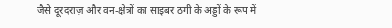जैसे दूरदराज़ और वन-क्षेत्रों का साइबर ठगी के अड्डों के रूप में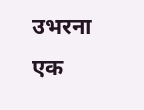उभरना एक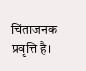चिंताजनक प्रवृत्ति है।